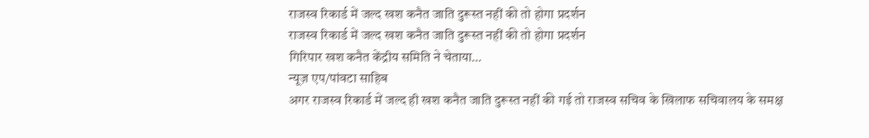राजस्व रिकार्ड में जल्द खश कनैत जाति दुरूस्त नहीं की तो होगा प्रदर्शन
राजस्व रिकार्ड में जल्द खश कनैत जाति दुरूस्त नहीं की तो होगा प्रदर्शन
गिरिपार खश कनैत केंद्रीय समिति ने चेताया…
न्यूज़ एप/पांवटा साहिब
अगर राजस्व रिकार्ड में जल्द ही खश कनैत जाति दुरूस्त नहीं की गई तो राजस्व सचिव के खिलाफ सचिवालय के समक्ष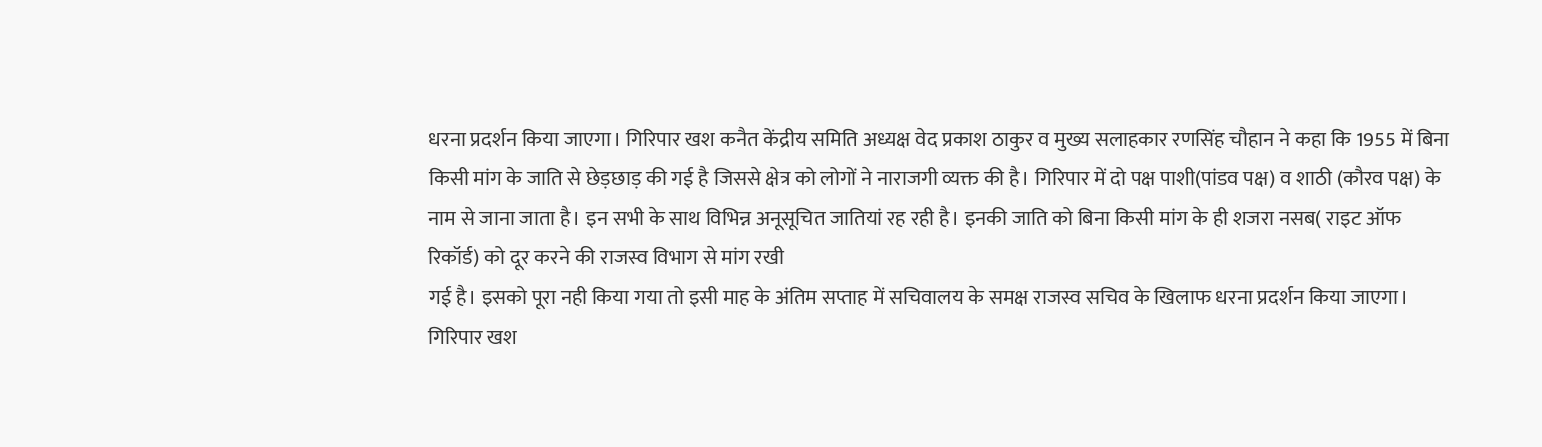धरना प्रदर्शन किया जाएगा। गिरिपार खश कनैत केंद्रीय समिति अध्यक्ष वेद प्रकाश ठाकुर व मुख्य सलाहकार रणसिंह चौहान ने कहा कि 1955 में बिना किसी मांग के जाति से छेड़छाड़ की गई है जिससे क्षेत्र को लोगों ने नाराजगी व्यक्त की है। गिरिपार में दो पक्ष पाशी(पांडव पक्ष) व शाठी (कौरव पक्ष) के नाम से जाना जाता है। इन सभी के साथ विभिन्न अनूसूचित जातियां रह रही है। इनकी जाति को बिना किसी मांग के ही शजरा नसब( राइट ऑफ रिकॉर्ड) को दूर करने की राजस्व विभाग से मांग रखी
गई है। इसको पूरा नही किया गया तो इसी माह के अंतिम सप्ताह में सचिवालय के समक्ष राजस्व सचिव के खिलाफ धरना प्रदर्शन किया जाएगा।
गिरिपार खश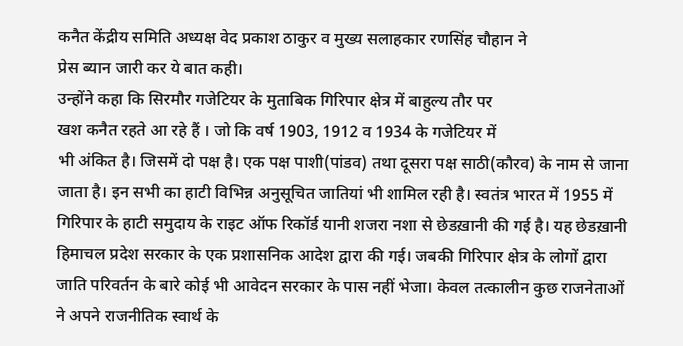कनैत केंद्रीय समिति अध्यक्ष वेद प्रकाश ठाकुर व मुख्य सलाहकार रणसिंह चौहान ने
प्रेस ब्यान जारी कर ये बात कही।
उन्होंने कहा कि सिरमौर गजेटियर के मुताबिक गिरिपार क्षेत्र में बाहुल्य तौर पर
खश कनैत रहते आ रहे हैं । जो कि वर्ष 1903, 1912 व 1934 के गजेटियर में
भी अंकित है। जिसमें दो पक्ष है। एक पक्ष पाशी(पांडव) तथा दूसरा पक्ष साठी(कौरव) के नाम से जाना जाता है। इन सभी का हाटी विभिन्न अनुसूचित जातियां भी शामिल रही है। स्वतंत्र भारत में 1955 में गिरिपार के हाटी समुदाय के राइट ऑफ रिकॉर्ड यानी शजरा नशा से छेडख़ानी की गई है। यह छेडख़ानी हिमाचल प्रदेश सरकार के एक प्रशासनिक आदेश द्वारा की गई। जबकी गिरिपार क्षेत्र के लोगों द्वारा जाति परिवर्तन के बारे कोई भी आवेदन सरकार के पास नहीं भेजा। केवल तत्कालीन कुछ राजनेताओं ने अपने राजनीतिक स्वार्थ के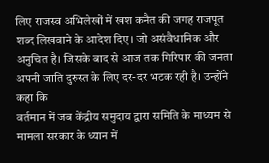लिए राजस्व अभिलेखों में खश कनैत की जगह राजपूत शब्द लिखवाने के आदेश दिए। जो असंवैधानिक और अनुचित है। जिसके बाद से आज तक गिरिपार की जनता अपनी जाति दुरुस्त के लिए दर-दर भटक रही है। उन्होंने कहा कि
वर्तमान में जब केंद्रीय समुदाय द्वारा समिति के माध्यम से मामला सरकार के ध्यान में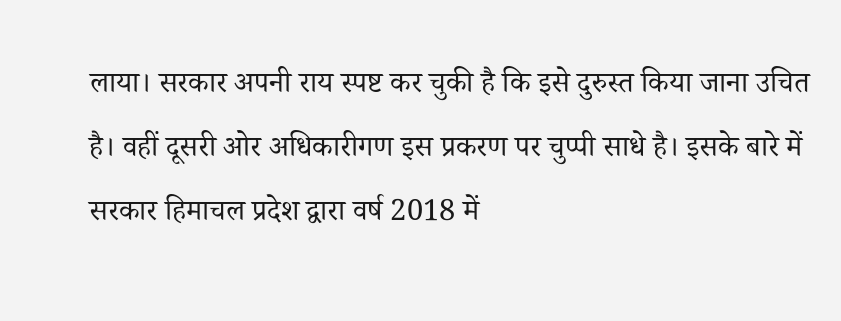लाया। सरकार अपनी राय स्पष्ट कर चुकी है कि इसे दुरुस्त किया जाना उचित है। वहीं दूसरी ओर अधिकारीगण इस प्रकरण पर चुप्पी साधे है। इसके बारे में सरकार हिमाचल प्रदेश द्वारा वर्ष 2018 में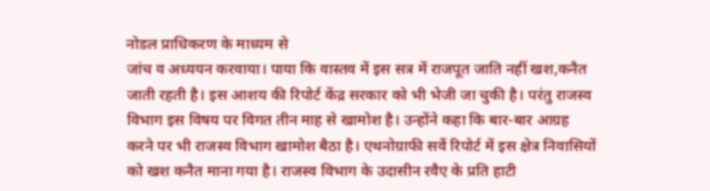नोडल प्राधिकरण के माध्यम से
जांच व अध्ययन करवाया। पाया कि वास्तव में इस सत्र में राजपूत जाति नहीं खश,कनैत जाती रहती है। इस आशय की रिपोर्ट केंद्र सरकार को भी भेजी जा चुकी है। परंतु राजस्व विभाग इस विषय पर विगत तीन माह से खामोश है। उन्होंने कहा कि बार-बार आग्रह करने पर भी राजस्व विभाग खामोश बैठा है। एथनोग्राफी सर्वे रिपोर्ट में इस क्षेत्र निवासियों को खश कनैत माना गया है। राजस्व विभाग के उदासीन रवैए के प्रति हाटी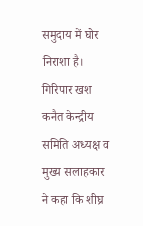समुदाय में घोर निराशा है। गिरिपार खश कनैत केन्द्रीय समिति अध्यक्ष व मुख्य सलाहकार ने कहा कि शीघ्र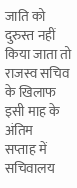जाति को दुरुस्त नहीं किया जाता तो राजस्व सचिव के खिलाफ इसी माह के अंतिम
सप्ताह में सचिवालय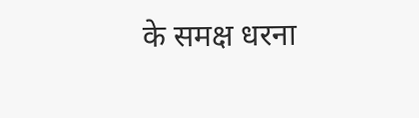के समक्ष धरना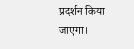प्रदर्शन किया जाएगा।